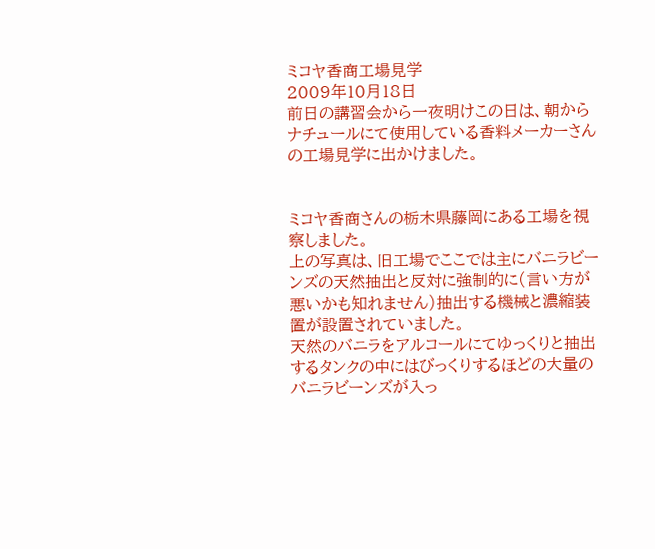ミコヤ香商工場見学
2009年10月18日
前日の講習会から一夜明けこの日は、朝からナチュールにて使用している香料メーカーさんの工場見学に出かけました。


ミコヤ香商さんの栃木県藤岡にある工場を視察しました。
上の写真は、旧工場でここでは主にバニラビーンズの天然抽出と反対に強制的に(言い方が悪いかも知れません)抽出する機械と濃縮装置が設置されていました。
天然のバニラをアルコールにてゆっくりと抽出するタンクの中にはびっくりするほどの大量のバニラビーンズが入っ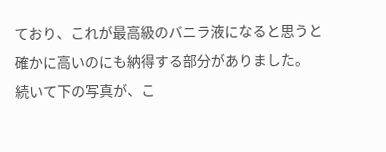ており、これが最高級のバニラ液になると思うと確かに高いのにも納得する部分がありました。
続いて下の写真が、こ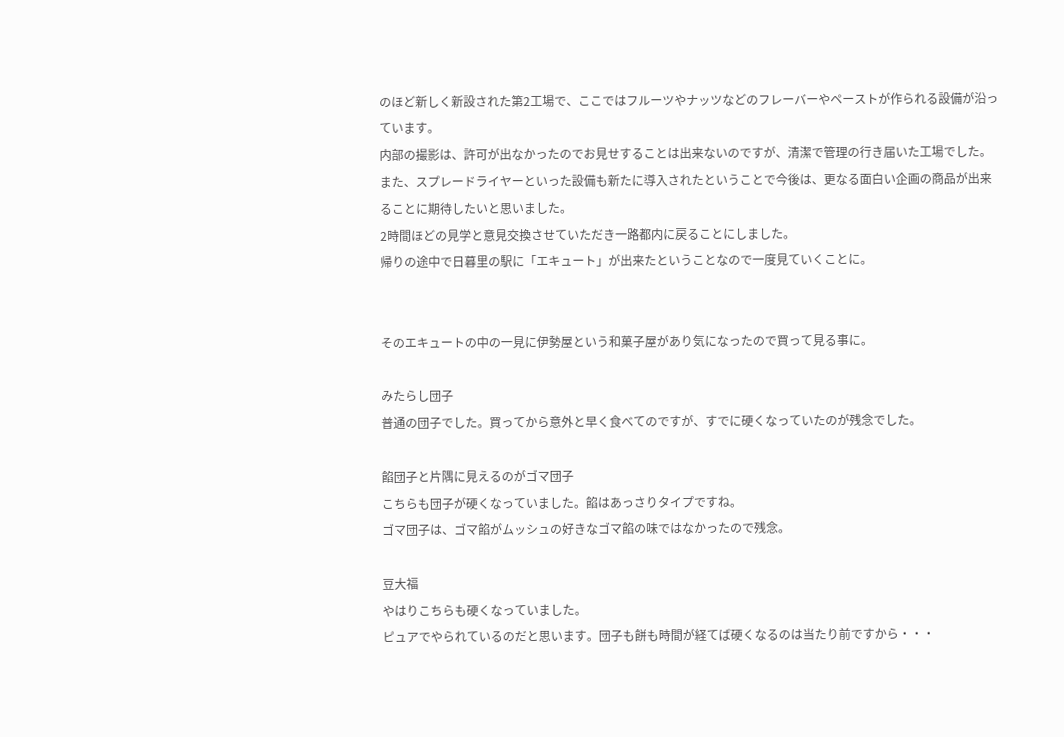のほど新しく新設された第2工場で、ここではフルーツやナッツなどのフレーバーやペーストが作られる設備が沿っています。
内部の撮影は、許可が出なかったのでお見せすることは出来ないのですが、清潔で管理の行き届いた工場でした。
また、スプレードライヤーといった設備も新たに導入されたということで今後は、更なる面白い企画の商品が出来ることに期待したいと思いました。
2時間ほどの見学と意見交換させていただき一路都内に戻ることにしました。
帰りの途中で日暮里の駅に「エキュート」が出来たということなので一度見ていくことに。


そのエキュートの中の一見に伊勢屋という和菓子屋があり気になったので買って見る事に。

みたらし団子
普通の団子でした。買ってから意外と早く食べてのですが、すでに硬くなっていたのが残念でした。

餡団子と片隅に見えるのがゴマ団子
こちらも団子が硬くなっていました。餡はあっさりタイプですね。
ゴマ団子は、ゴマ餡がムッシュの好きなゴマ餡の味ではなかったので残念。

豆大福
やはりこちらも硬くなっていました。
ピュアでやられているのだと思います。団子も餅も時間が経てば硬くなるのは当たり前ですから・・・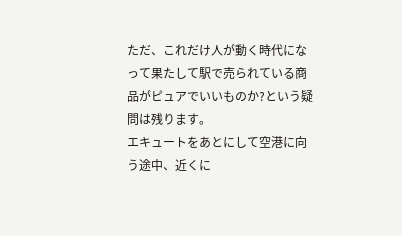ただ、これだけ人が動く時代になって果たして駅で売られている商品がピュアでいいものか?という疑問は残ります。
エキュートをあとにして空港に向う途中、近くに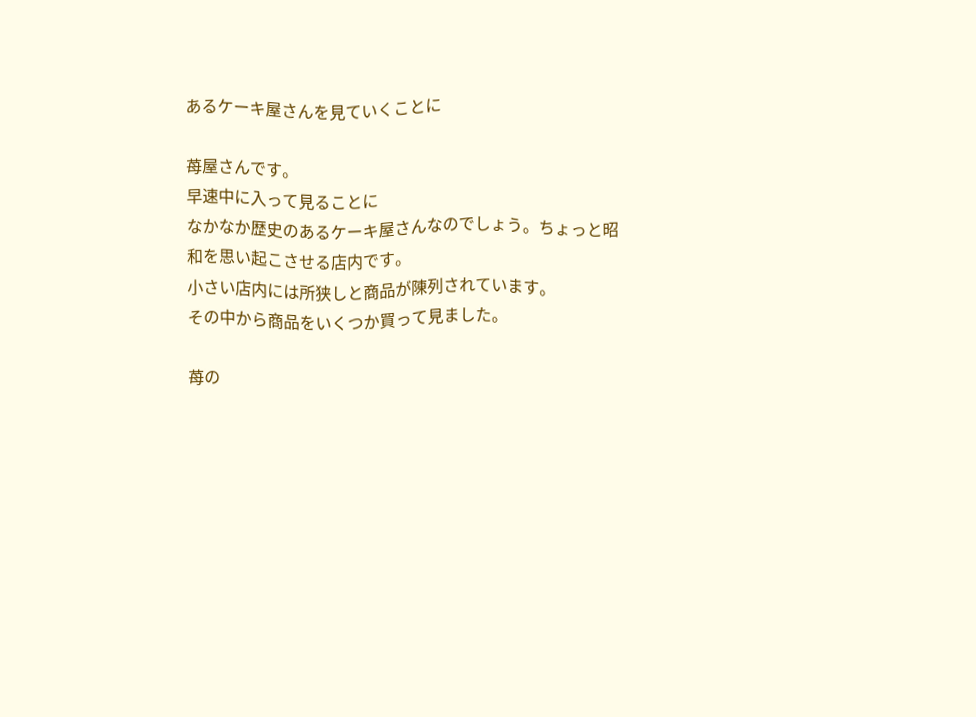あるケーキ屋さんを見ていくことに

苺屋さんです。
早速中に入って見ることに
なかなか歴史のあるケーキ屋さんなのでしょう。ちょっと昭和を思い起こさせる店内です。
小さい店内には所狭しと商品が陳列されています。
その中から商品をいくつか買って見ました。

苺の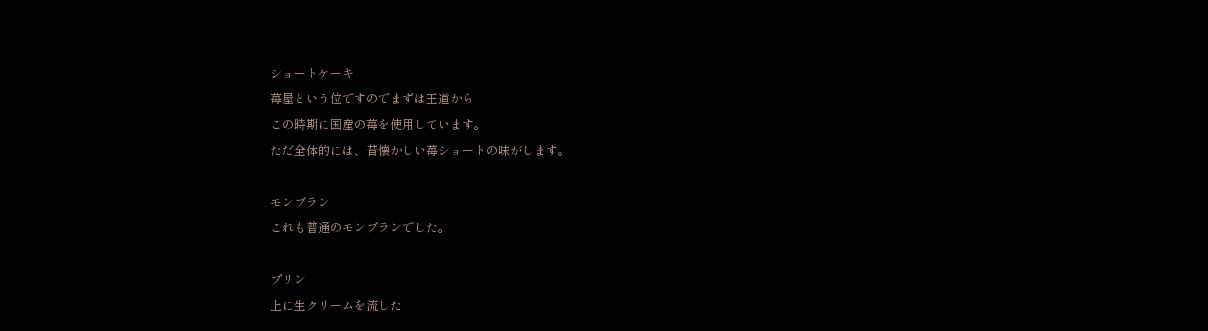ショートケーキ
苺屋という位ですのでまずは王道から
この時期に国産の苺を使用しています。
ただ全体的には、昔懐かしい苺ショートの味がします。

モンブラン
これも普通のモンブランでした。

プリン
上に生クリームを流した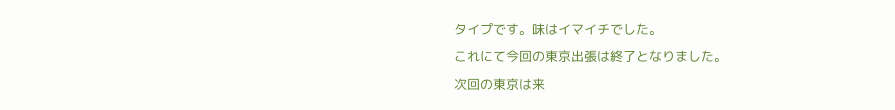タイプです。味はイマイチでした。
これにて今回の東京出張は終了となりました。
次回の東京は来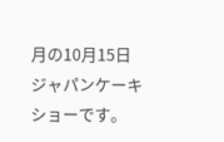月の10月15日ジャパンケーキショーです。